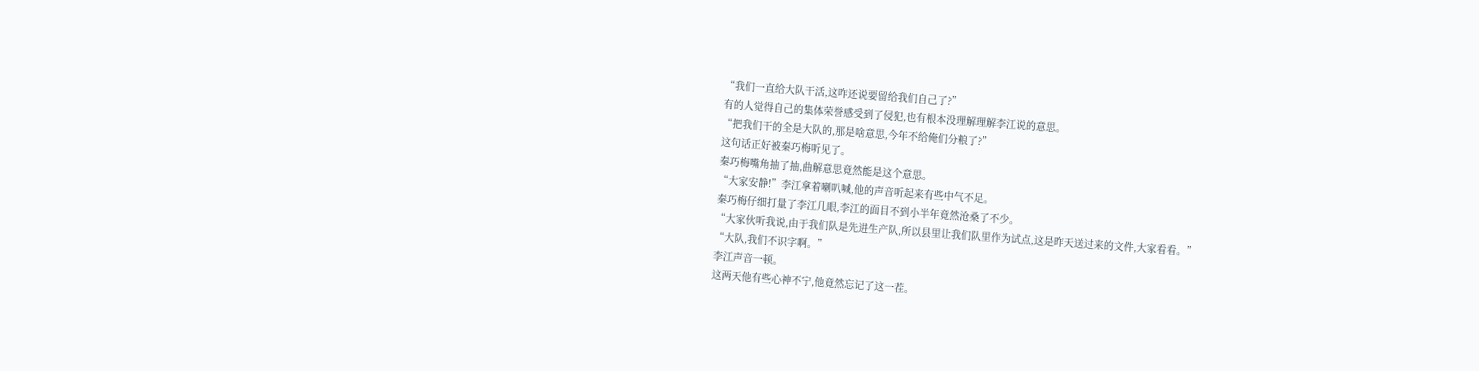“我们一直给大队干活,这咋还说要留给我们自己了?”
有的人觉得自己的集体荣誉感受到了侵犯,也有根本没理解理解李江说的意思。
“把我们干的全是大队的,那是啥意思,今年不给俺们分粮了?”
这句话正好被秦巧梅听见了。
秦巧梅嘴角抽了抽,曲解意思竟然能是这个意思。
“大家安静!”李江拿着喇叭喊,他的声音听起来有些中气不足。
秦巧梅仔细打量了李江几眼,李江的面目不到小半年竟然沧桑了不少。
“大家伙听我说,由于我们队是先进生产队,所以县里让我们队里作为试点,这是昨天送过来的文件,大家看看。”
“大队,我们不识字啊。”
李江声音一顿。
这两天他有些心神不宁,他竟然忘记了这一茬。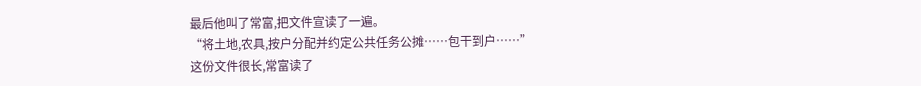最后他叫了常富,把文件宣读了一遍。
“将土地,农具,按户分配并约定公共任务公摊……包干到户……”
这份文件很长,常富读了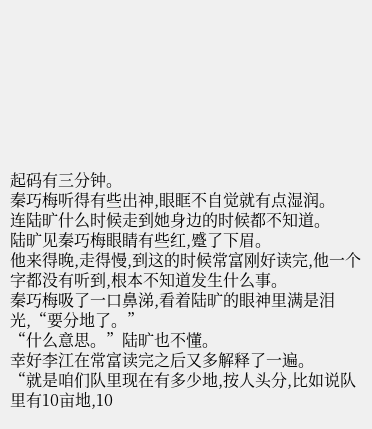起码有三分钟。
秦巧梅听得有些出神,眼眶不自觉就有点湿润。
连陆旷什么时候走到她身边的时候都不知道。
陆旷见秦巧梅眼睛有些红,蹙了下眉。
他来得晚,走得慢,到这的时候常富刚好读完,他一个字都没有听到,根本不知道发生什么事。
秦巧梅吸了一口鼻涕,看着陆旷的眼神里满是泪光,“要分地了。”
“什么意思。”陆旷也不懂。
幸好李江在常富读完之后又多解释了一遍。
“就是咱们队里现在有多少地,按人头分,比如说队里有10亩地,10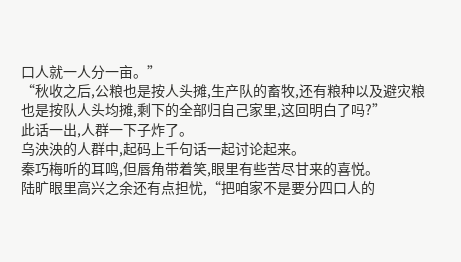口人就一人分一亩。”
“秋收之后,公粮也是按人头摊,生产队的畜牧,还有粮种以及避灾粮也是按队人头均摊,剩下的全部归自己家里,这回明白了吗?”
此话一出,人群一下子炸了。
乌泱泱的人群中,起码上千句话一起讨论起来。
秦巧梅听的耳鸣,但唇角带着笑,眼里有些苦尽甘来的喜悦。
陆旷眼里高兴之余还有点担忧,“把咱家不是要分四口人的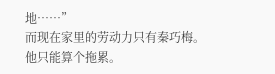地……”
而现在家里的劳动力只有秦巧梅。
他只能算个拖累。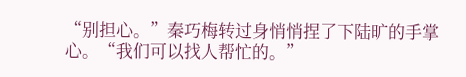“别担心。”秦巧梅转过身悄悄捏了下陆旷的手掌心。“我们可以找人帮忙的。”